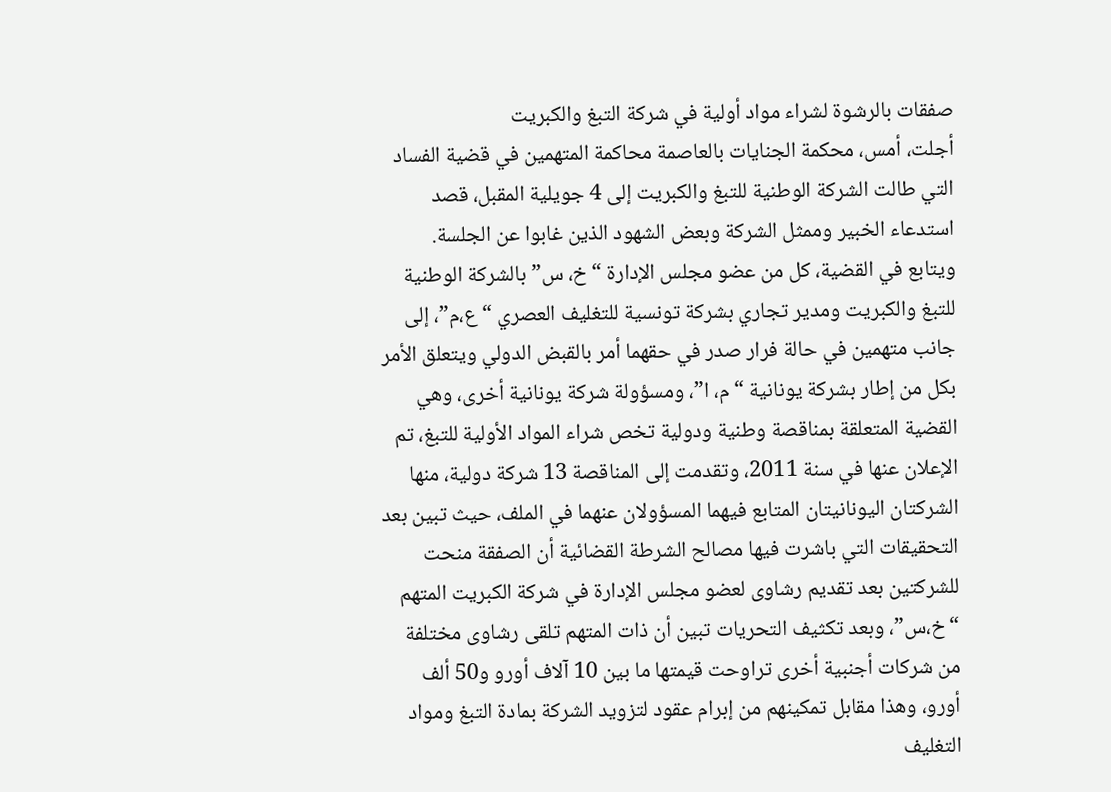صفقات بالرشوة لشراء مواد أولية في شركة التبغ والكبريت
أجلت، أمس، محكمة الجنايات بالعاصمة محاكمة المتهمين في قضية الفساد التي طالت الشركة الوطنية للتبغ والكبريت إلى 4 جويلية المقبل، قصد استدعاء الخبير وممثل الشركة وبعض الشهود الذين غابوا عن الجلسة.
ويتابع في القضية، كل من عضو مجلس الإدارة “خ، س” بالشركة الوطنية للتبغ والكبريت ومدير تجاري بشركة تونسية للتغليف العصري “ع،م”، إلى جانب متهمين في حالة فرار صدر في حقهما أمر بالقبض الدولي ويتعلق الأمر بكل من إطار بشركة يونانية “م، ا”، ومسؤولة شركة يونانية أخرى، وهي القضية المتعلقة بمناقصة وطنية ودولية تخص شراء المواد الأولية للتبغ، تم الإعلان عنها في سنة 2011، وتقدمت إلى المناقصة 13 شركة دولية، منها الشركتان اليونانيتان المتابع فيهما المسؤولان عنهما في الملف، حيث تبين بعد التحقيقات التي باشرت فيها مصالح الشرطة القضائية أن الصفقة منحت للشركتين بعد تقديم رشاوى لعضو مجلس الإدارة في شركة الكبريت المتهم “خ،س”، وبعد تكثيف التحريات تبين أن ذات المتهم تلقى رشاوى مختلفة من شركات أجنبية أخرى تراوحت قيمتها ما بين 10 آلاف أورو و50 ألف أورو، وهذا مقابل تمكينهم من إبرام عقود لتزويد الشركة بمادة التبغ ومواد التغليف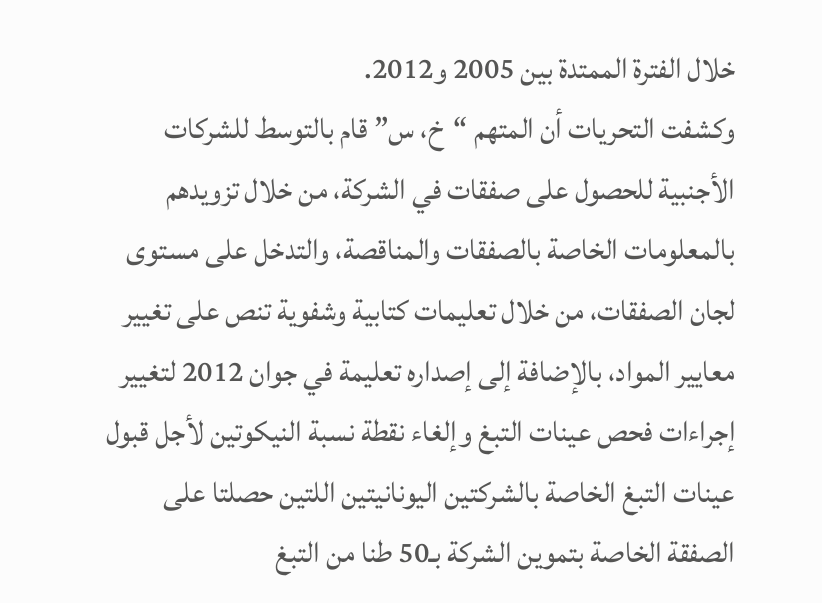خلال الفترة الممتدة بين 2005 و2012.
وكشفت التحريات أن المتهم “خ، س” قام بالتوسط للشركات الأجنبية للحصول على صفقات في الشركة، من خلال تزويدهم بالمعلومات الخاصة بالصفقات والمناقصة، والتدخل على مستوى لجان الصفقات، من خلال تعليمات كتابية وشفوية تنص على تغيير معايير المواد، بالإضافة إلى إصداره تعليمة في جوان 2012 لتغيير إجراءات فحص عينات التبغ وإلغاء نقطة نسبة النيكوتين لأجل قبول عينات التبغ الخاصة بالشركتين اليونانيتين اللتين حصلتا على الصفقة الخاصة بتموين الشركة بـ50 طنا من التبغ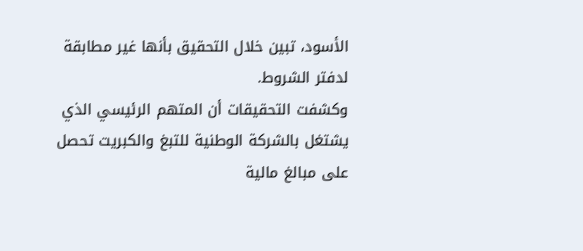الأسود، تبين خلال التحقيق بأنها غير مطابقة لدفتر الشروط.
وكشفت التحقيقات أن المتهم الرئيسي الذي يشتغل بالشركة الوطنية للتبغ والكبريت تحصل على مبالغ مالية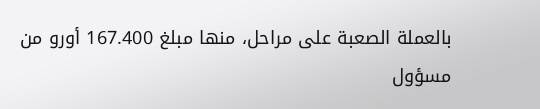بالعملة الصعبة على مراحل، منها مبلغ 167.400 أورو من مسؤول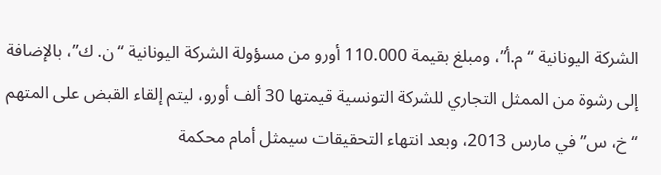الشركة اليونانية “م.أ”، ومبلغ بقيمة 110.000 أورو من مسؤولة الشركة اليونانية “ن. ك”، بالإضافة إلى رشوة من الممثل التجاري للشركة التونسية قيمتها 30 ألف أورو، ليتم إلقاء القبض على المتهم “خ، س” في مارس 2013، وبعد انتهاء التحقيقات سيمثل أمام محكمة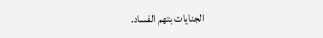الجنايات بتهم الفساد.